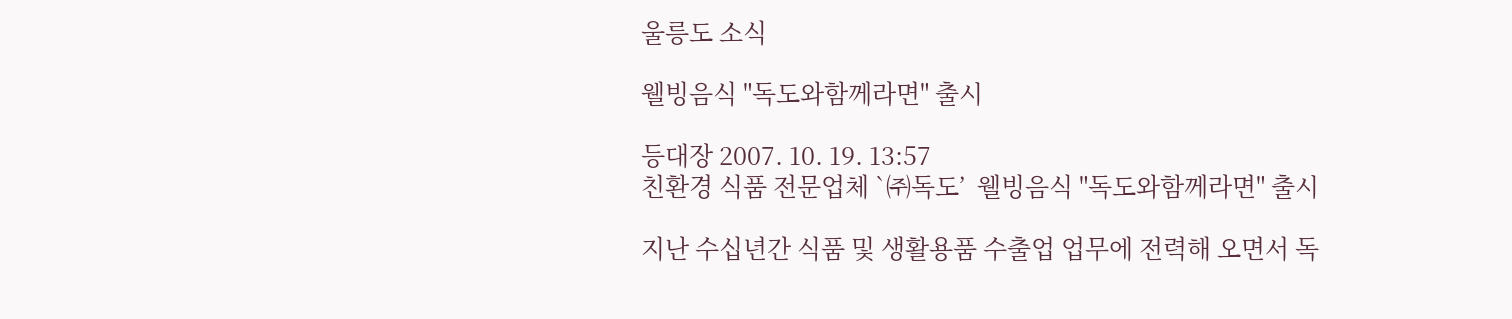울릉도 소식

웰빙음식 "독도와함께라면" 출시

등대장 2007. 10. 19. 13:57
친환경 식품 전문업체 `㈜독도’  웰빙음식 "독도와함께라면" 출시

지난 수십년간 식품 및 생활용품 수출업 업무에 전력해 오면서 독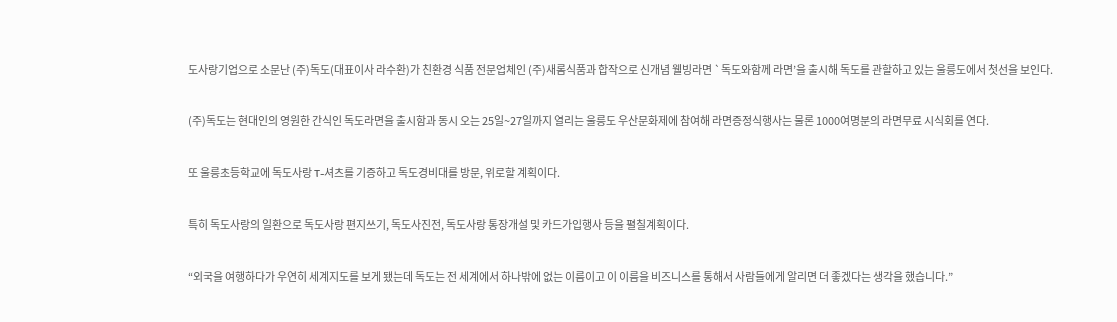도사랑기업으로 소문난 (주)독도(대표이사 라수환)가 친환경 식품 전문업체인 (주)새롬식품과 합작으로 신개념 웰빙라면 `독도와함께 라면’을 출시해 독도를 관할하고 있는 울릉도에서 첫선을 보인다.

(주)독도는 현대인의 영원한 간식인 독도라면을 출시함과 동시 오는 25일~27일까지 열리는 울릉도 우산문화제에 참여해 라면증정식행사는 물론 1000여명분의 라면무료 시식회를 연다.

또 울릉초등학교에 독도사랑 T-셔츠를 기증하고 독도경비대를 방문, 위로할 계획이다.

특히 독도사랑의 일환으로 독도사랑 편지쓰기, 독도사진전, 독도사랑 통장개설 및 카드가입행사 등을 펼칠계획이다.

“외국을 여행하다가 우연히 세계지도를 보게 됐는데 독도는 전 세계에서 하나밖에 없는 이름이고 이 이름을 비즈니스를 통해서 사람들에게 알리면 더 좋겠다는 생각을 했습니다.”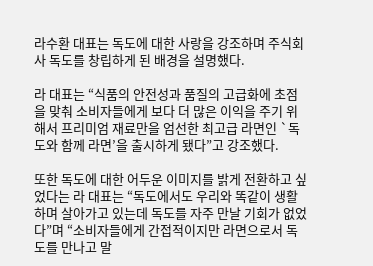라수환 대표는 독도에 대한 사랑을 강조하며 주식회사 독도를 창립하게 된 배경을 설명했다.

라 대표는 “식품의 안전성과 품질의 고급화에 초점을 맞춰 소비자들에게 보다 더 많은 이익을 주기 위해서 프리미엄 재료만을 엄선한 최고급 라면인 `독도와 함께 라면’을 출시하게 됐다”고 강조했다.

또한 독도에 대한 어두운 이미지를 밝게 전환하고 싶었다는 라 대표는 “독도에서도 우리와 똑같이 생활하며 살아가고 있는데 독도를 자주 만날 기회가 없었다”며 “소비자들에게 간접적이지만 라면으로서 독도를 만나고 말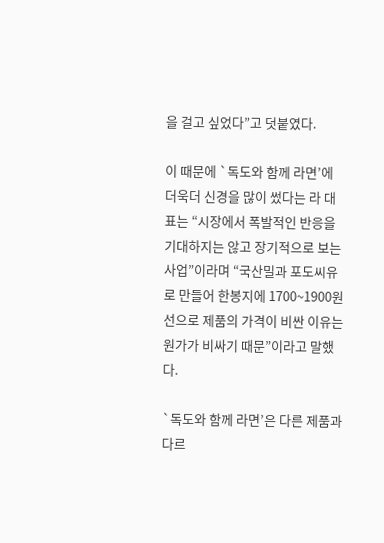을 걸고 싶었다”고 덧붙였다.

이 때문에 `독도와 함께 라면’에 더욱더 신경을 많이 썼다는 라 대표는 “시장에서 폭발적인 반응을 기대하지는 않고 장기적으로 보는 사업”이라며 “국산밀과 포도씨유로 만들어 한봉지에 1700~1900원선으로 제품의 가격이 비싼 이유는 원가가 비싸기 때문”이라고 말했다.

`독도와 함께 라면’은 다른 제품과 다르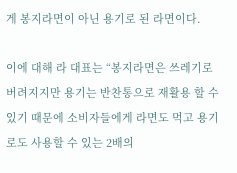게 봉지라면이 아닌 용기로 된 라면이다.

이에 대해 라 대표는 “봉지라면은 쓰레기로 버려지지만 용기는 반찬통으로 재활용 할 수 있기 때문에 소비자들에게 라면도 먹고 용기로도 사용할 수 있는 2배의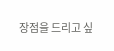장점을 드리고 싶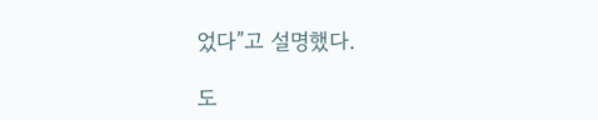었다”고 설명했다.

도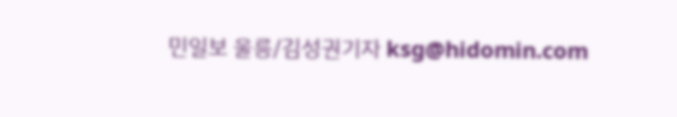민일보 울릉/김성권기자 ksg@hidomin.com